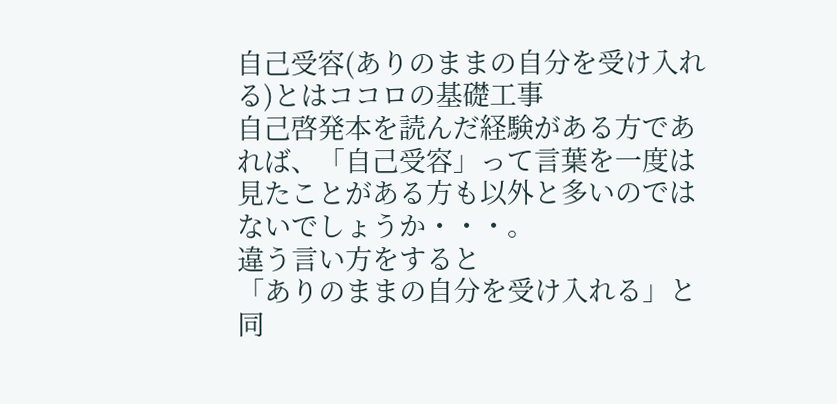自己受容(ありのままの自分を受け入れる)とはココロの基礎工事
自己啓発本を読んだ経験がある方であれば、「自己受容」って言葉を一度は見たことがある方も以外と多いのではないでしょうか・・・。
違う言い方をすると
「ありのままの自分を受け入れる」と同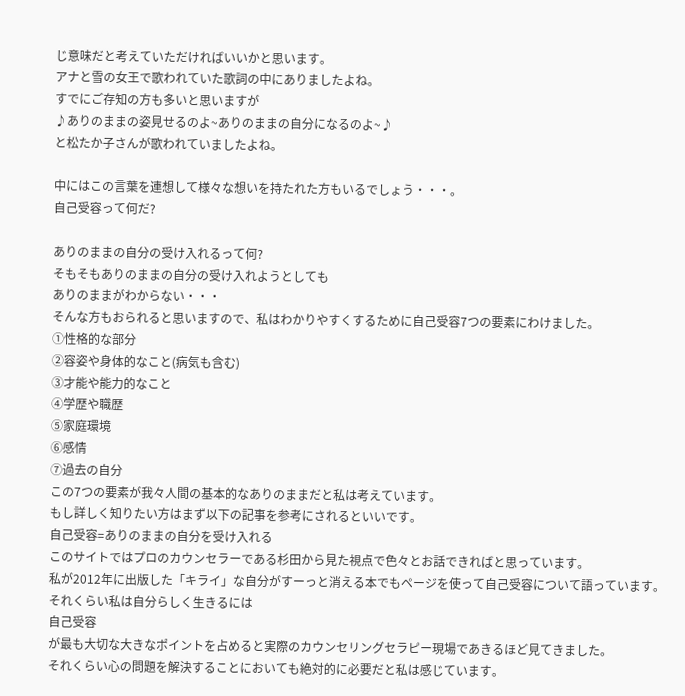じ意味だと考えていただければいいかと思います。
アナと雪の女王で歌われていた歌詞の中にありましたよね。
すでにご存知の方も多いと思いますが
♪ありのままの姿見せるのよ~ありのままの自分になるのよ~♪
と松たか子さんが歌われていましたよね。

中にはこの言葉を連想して様々な想いを持たれた方もいるでしょう・・・。
自己受容って何だ?

ありのままの自分の受け入れるって何?
そもそもありのままの自分の受け入れようとしても
ありのままがわからない・・・
そんな方もおられると思いますので、私はわかりやすくするために自己受容7つの要素にわけました。
①性格的な部分
②容姿や身体的なこと(病気も含む)
③才能や能力的なこと
④学歴や職歴
⑤家庭環境
⑥感情
⑦過去の自分
この7つの要素が我々人間の基本的なありのままだと私は考えています。
もし詳しく知りたい方はまず以下の記事を参考にされるといいです。
自己受容=ありのままの自分を受け入れる
このサイトではプロのカウンセラーである杉田から見た視点で色々とお話できればと思っています。
私が2012年に出版した「キライ」な自分がすーっと消える本でもページを使って自己受容について語っています。
それくらい私は自分らしく生きるには
自己受容
が最も大切な大きなポイントを占めると実際のカウンセリングセラピー現場であきるほど見てきました。
それくらい心の問題を解決することにおいても絶対的に必要だと私は感じています。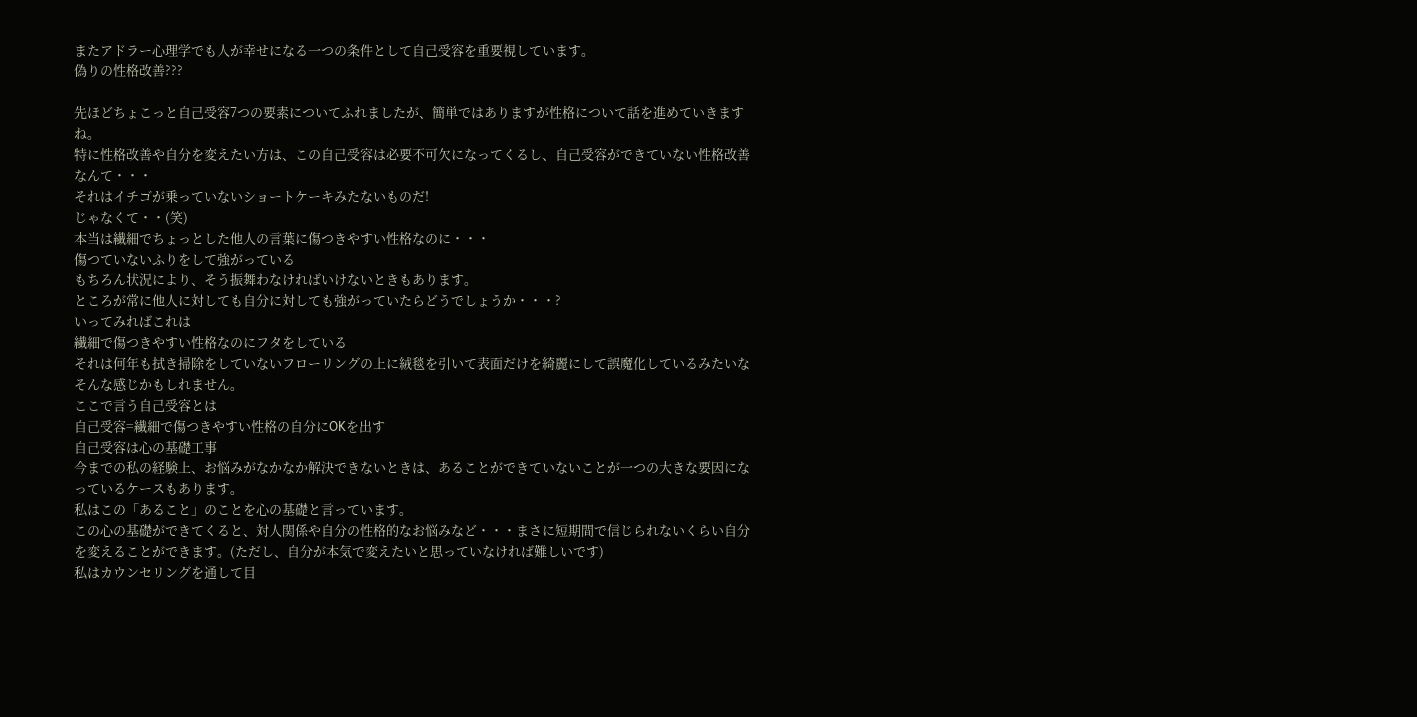またアドラー心理学でも人が幸せになる一つの条件として自己受容を重要視しています。
偽りの性格改善???

先ほどちょこっと自己受容7つの要素についてふれましたが、簡単ではありますが性格について話を進めていきますね。
特に性格改善や自分を変えたい方は、この自己受容は必要不可欠になってくるし、自己受容ができていない性格改善なんて・・・
それはイチゴが乗っていないショートケーキみたないものだ!
じゃなくて・・(笑)
本当は繊細でちょっとした他人の言葉に傷つきやすい性格なのに・・・
傷つていないふりをして強がっている
もちろん状況により、そう振舞わなければいけないときもあります。
ところが常に他人に対しても自分に対しても強がっていたらどうでしょうか・・・?
いってみればこれは
繊細で傷つきやすい性格なのにフタをしている
それは何年も拭き掃除をしていないフローリングの上に絨毯を引いて表面だけを綺麗にして誤魔化しているみたいなそんな感じかもしれません。
ここで言う自己受容とは
自己受容=繊細で傷つきやすい性格の自分にOKを出す
自己受容は心の基礎工事
今までの私の経験上、お悩みがなかなか解決できないときは、あることができていないことが一つの大きな要因になっているケースもあります。
私はこの「あること」のことを心の基礎と言っています。
この心の基礎ができてくると、対人関係や自分の性格的なお悩みなど・・・まさに短期間で信じられないくらい自分を変えることができます。(ただし、自分が本気で変えたいと思っていなければ難しいです)
私はカウンセリングを通して目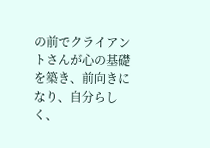の前でクライアントさんが心の基礎を築き、前向きになり、自分らしく、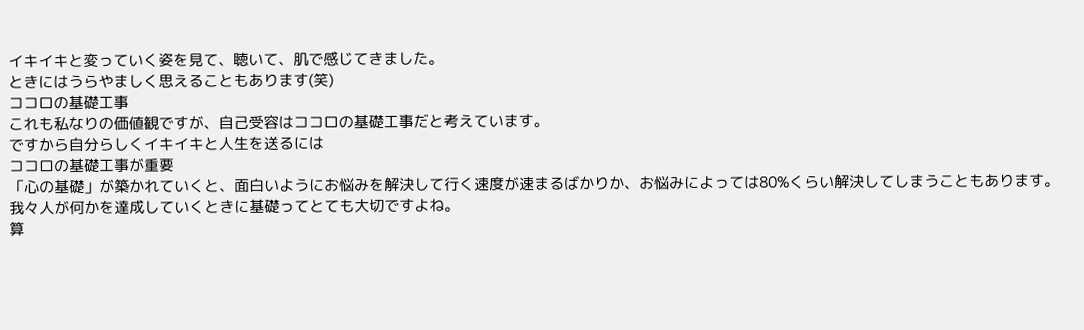イキイキと変っていく姿を見て、聴いて、肌で感じてきました。
ときにはうらやましく思えることもあります(笑)
ココロの基礎工事
これも私なりの価値観ですが、自己受容はココロの基礎工事だと考えています。
ですから自分らしくイキイキと人生を送るには
ココロの基礎工事が重要
「心の基礎」が築かれていくと、面白いようにお悩みを解決して行く速度が速まるばかりか、お悩みによっては80%くらい解決してしまうこともあります。
我々人が何かを達成していくときに基礎ってとても大切ですよね。
算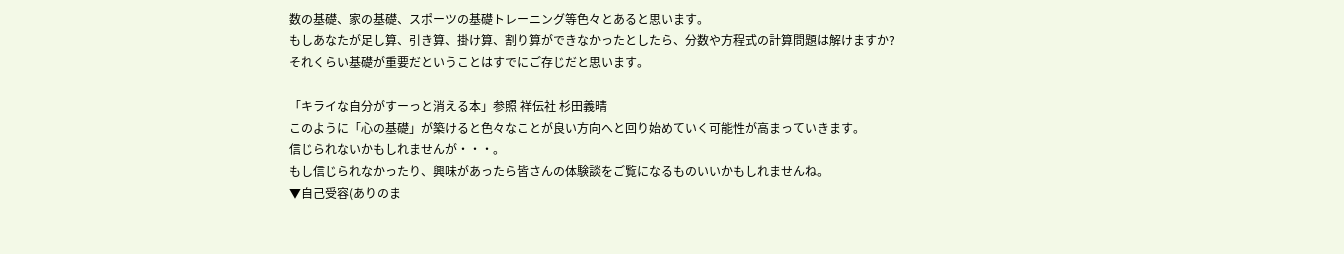数の基礎、家の基礎、スポーツの基礎トレーニング等色々とあると思います。
もしあなたが足し算、引き算、掛け算、割り算ができなかったとしたら、分数や方程式の計算問題は解けますか?
それくらい基礎が重要だということはすでにご存じだと思います。

「キライな自分がすーっと消える本」参照 祥伝社 杉田義晴
このように「心の基礎」が築けると色々なことが良い方向へと回り始めていく可能性が高まっていきます。
信じられないかもしれませんが・・・。
もし信じられなかったり、興味があったら皆さんの体験談をご覧になるものいいかもしれませんね。
▼自己受容(ありのま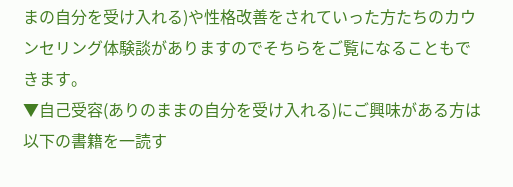まの自分を受け入れる)や性格改善をされていった方たちのカウンセリング体験談がありますのでそちらをご覧になることもできます。
▼自己受容(ありのままの自分を受け入れる)にご興味がある方は以下の書籍を一読す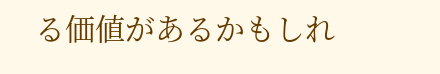る価値があるかもしれ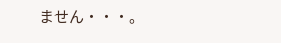ません・・・。